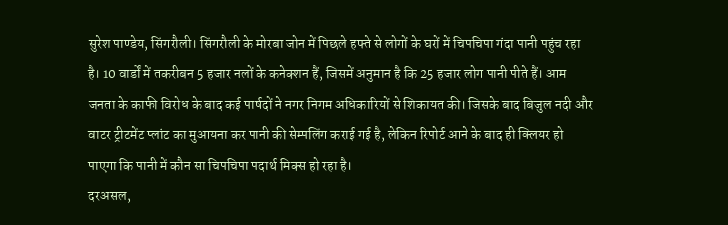सुरेश पाण्डेय, सिंगरौली। सिंगरौली के मोरबा जोन में पिछले हफ्ते से लोगों के घरों में चिपचिपा गंदा पानी पहुंच रहा है। 10 वार्डों में तकरीबन 5 हजार नलों के कनेक्शन हैं, जिसमें अनुमान है कि 25 हजार लोग पानी पीते हैं। आम जनता के काफी विरोध के बाद कई पार्षदों ने नगर निगम अधिकारियों से शिकायत की। जिसके बाद बिजुल नदी और वाटर ट्रीटमेंट प्लांट का मुआयना कर पानी की सेम्पलिंग कराई गई है, लेकिन रिपोर्ट आने के बाद ही क्लियर हो पाएगा कि पानी में कौन सा चिपचिपा पदार्थ मिक्स हो रहा है।
दरअसल,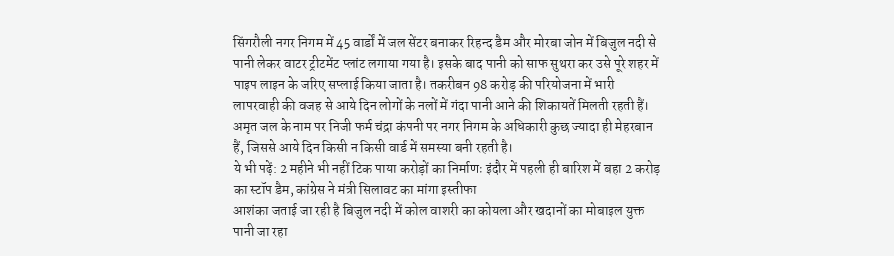सिंगरौली नगर निगम में 45 वार्डों में जल सेंटर बनाकर रिहन्द डैम और मोरबा जोन में बिजुल नदी से पानी लेकर वाटर ट्रीटमेंट प्लांट लगाया गया है। इसके बाद पानी को साफ सुथरा कर उसे पूरे शहर में पाइप लाइन के जरिए सप्लाई किया जाता है। तकरीबन 98 करोड़ की परियोजना में भारी लापरवाही की वजह से आये दिन लोगों के नलों में गंदा पानी आने की शिकायतें मिलती रहती हैं। अमृत जल के नाम पर निजी फर्म चंद्रा कंपनी पर नगर निगम के अधिकारी कुछ ज्यादा ही मेहरबान हैं, जिससे आये दिन किसी न किसी वार्ड में समस्या बनी रहती है।
ये भी पढ़ें: 2 महीने भी नहीं टिक पाया करोड़ों का निर्माणः इंदौर में पहली ही बारिश में बहा 2 करोड़ का स्टॉप डैम, कांग्रेस ने मंत्री सिलावट का मांगा इस्तीफा
आशंका जताई जा रही है बिजुल नदी में कोल वाशरी का कोयला और खदानों का मोबाइल युक्त पानी जा रहा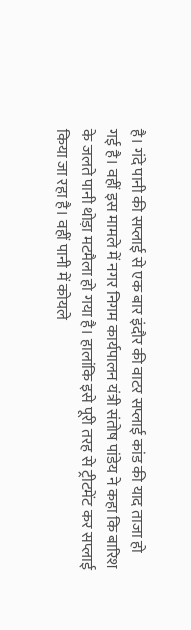है। गंदे पानी की सप्लाई से एक बार इंदौर की वाटर सप्लाई कांड की याद ताजा हो गई है। वहीं इस मामले में नगर निगम कार्यपालन यंत्री संतोष पांडेय ने कहा कि बारिश के जलते पानी थोड़ा मटमैला हो गया है। हालांकि इसे पूरी तरह से ट्रीटमेंट कर सप्लाई किया जा रहा है। वहीं पानी में कोयले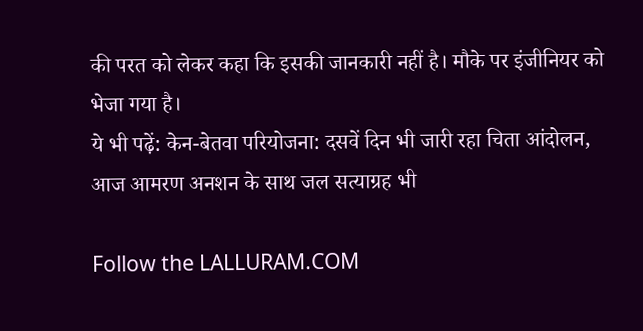की परत को लेकर कहा कि इसकी जानकारी नहीं है। मौके पर इंजीनियर को भेजा गया है।
ये भी पढ़ें: केन-बेतवा परियोजना: दसवें दिन भी जारी रहा चिता आंदोलन, आज आमरण अनशन के साथ जल सत्याग्रह भी

Follow the LALLURAM.COM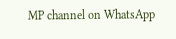MP channel on WhatsApp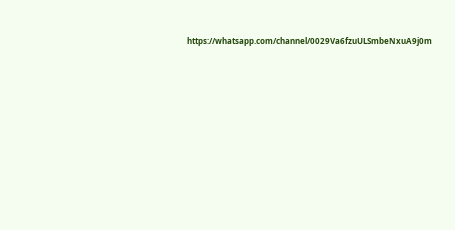https://whatsapp.com/channel/0029Va6fzuULSmbeNxuA9j0m